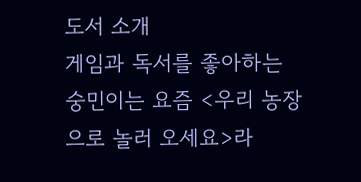도서 소개
게임과 독서를 좋아하는 숭민이는 요즘 <우리 농장으로 놀러 오세요>라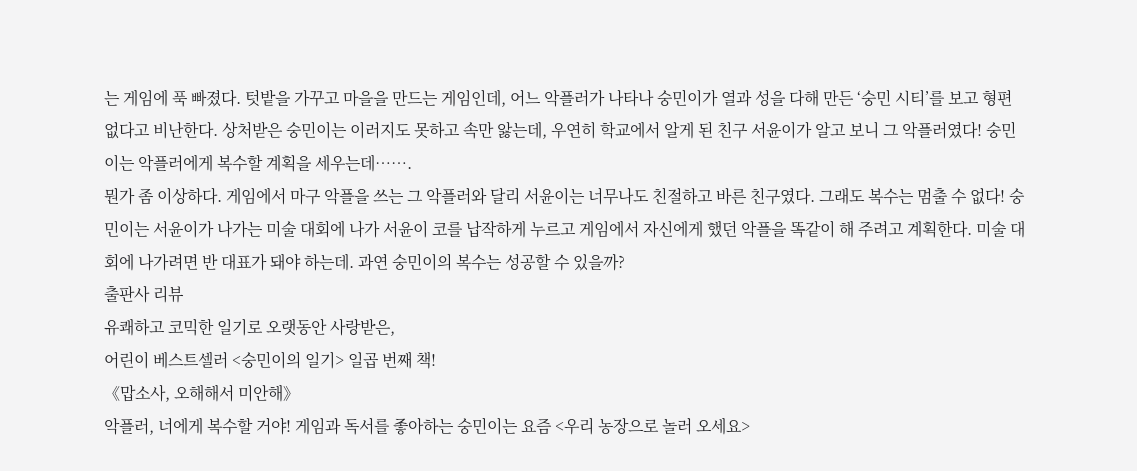는 게임에 푹 빠졌다. 텃밭을 가꾸고 마을을 만드는 게임인데, 어느 악플러가 나타나 숭민이가 열과 성을 다해 만든 ‘숭민 시티’를 보고 형편없다고 비난한다. 상처받은 숭민이는 이러지도 못하고 속만 앓는데, 우연히 학교에서 알게 된 친구 서윤이가 알고 보니 그 악플러였다! 숭민이는 악플러에게 복수할 계획을 세우는데…….
뭔가 좀 이상하다. 게임에서 마구 악플을 쓰는 그 악플러와 달리 서윤이는 너무나도 친절하고 바른 친구였다. 그래도 복수는 멈출 수 없다! 숭민이는 서윤이가 나가는 미술 대회에 나가 서윤이 코를 납작하게 누르고 게임에서 자신에게 했던 악플을 똑같이 해 주려고 계획한다. 미술 대회에 나가려면 반 대표가 돼야 하는데. 과연 숭민이의 복수는 성공할 수 있을까?
출판사 리뷰
유쾌하고 코믹한 일기로 오랫동안 사랑받은,
어린이 베스트셀러 <숭민이의 일기> 일곱 번째 책!
《맙소사, 오해해서 미안해》
악플러, 너에게 복수할 거야! 게임과 독서를 좋아하는 숭민이는 요즘 <우리 농장으로 놀러 오세요>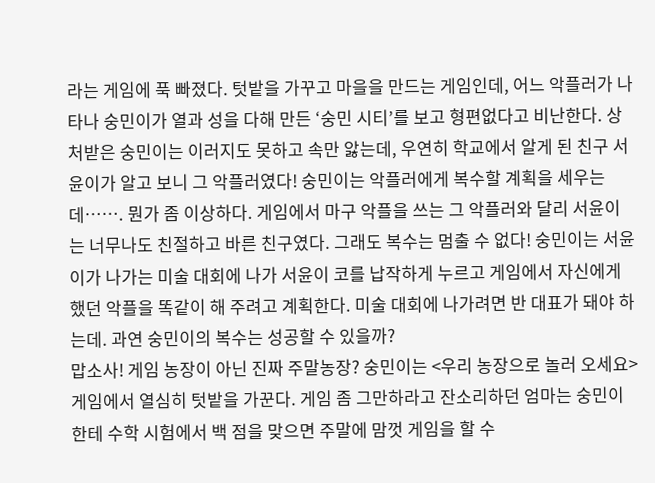라는 게임에 푹 빠졌다. 텃밭을 가꾸고 마을을 만드는 게임인데, 어느 악플러가 나타나 숭민이가 열과 성을 다해 만든 ‘숭민 시티’를 보고 형편없다고 비난한다. 상처받은 숭민이는 이러지도 못하고 속만 앓는데, 우연히 학교에서 알게 된 친구 서윤이가 알고 보니 그 악플러였다! 숭민이는 악플러에게 복수할 계획을 세우는데……. 뭔가 좀 이상하다. 게임에서 마구 악플을 쓰는 그 악플러와 달리 서윤이는 너무나도 친절하고 바른 친구였다. 그래도 복수는 멈출 수 없다! 숭민이는 서윤이가 나가는 미술 대회에 나가 서윤이 코를 납작하게 누르고 게임에서 자신에게 했던 악플을 똑같이 해 주려고 계획한다. 미술 대회에 나가려면 반 대표가 돼야 하는데. 과연 숭민이의 복수는 성공할 수 있을까?
맙소사! 게임 농장이 아닌 진짜 주말농장? 숭민이는 <우리 농장으로 놀러 오세요> 게임에서 열심히 텃밭을 가꾼다. 게임 좀 그만하라고 잔소리하던 엄마는 숭민이한테 수학 시험에서 백 점을 맞으면 주말에 맘껏 게임을 할 수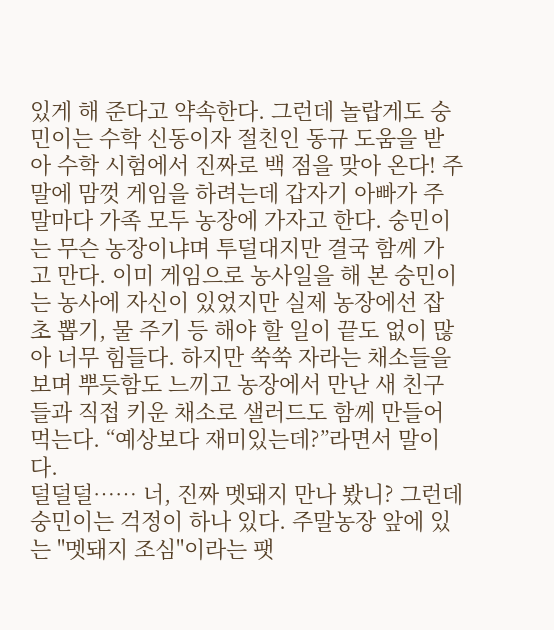있게 해 준다고 약속한다. 그런데 놀랍게도 숭민이는 수학 신동이자 절친인 동규 도움을 받아 수학 시험에서 진짜로 백 점을 맞아 온다! 주말에 맘껏 게임을 하려는데 갑자기 아빠가 주말마다 가족 모두 농장에 가자고 한다. 숭민이는 무슨 농장이냐며 투덜대지만 결국 함께 가고 만다. 이미 게임으로 농사일을 해 본 숭민이는 농사에 자신이 있었지만 실제 농장에선 잡초 뽑기, 물 주기 등 해야 할 일이 끝도 없이 많아 너무 힘들다. 하지만 쑥쑥 자라는 채소들을 보며 뿌듯함도 느끼고 농장에서 만난 새 친구들과 직접 키운 채소로 샐러드도 함께 만들어 먹는다. “예상보다 재미있는데?”라면서 말이다.
덜덜덜…… 너, 진짜 멧돼지 만나 봤니? 그런데 숭민이는 걱정이 하나 있다. 주말농장 앞에 있는 "멧돼지 조심"이라는 팻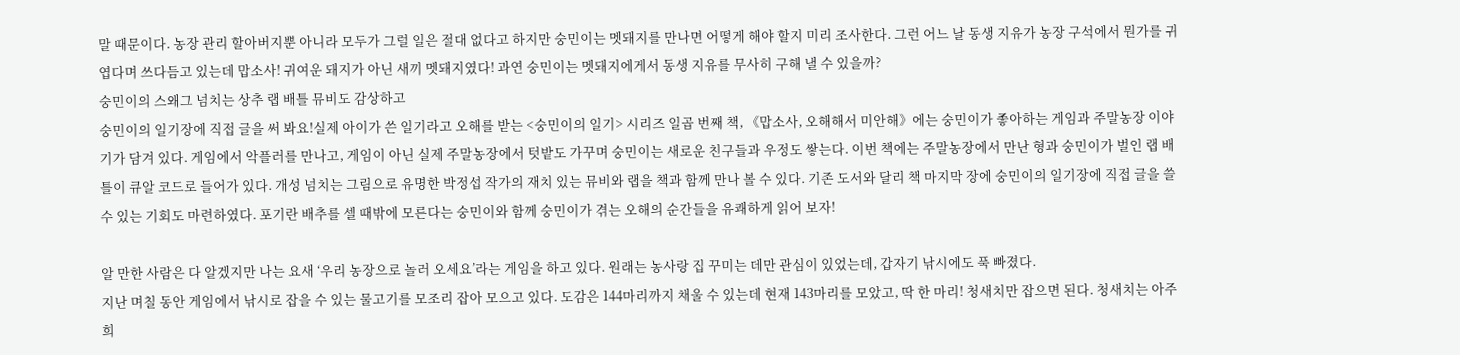말 때문이다. 농장 관리 할아버지뿐 아니라 모두가 그럴 일은 절대 없다고 하지만 숭민이는 멧돼지를 만나면 어떻게 해야 할지 미리 조사한다. 그런 어느 날 동생 지유가 농장 구석에서 뭔가를 귀엽다며 쓰다듬고 있는데 맙소사! 귀여운 돼지가 아닌 새끼 멧돼지였다! 과연 숭민이는 멧돼지에게서 동생 지유를 무사히 구해 낼 수 있을까?
숭민이의 스왜그 넘치는 상추 랩 배틀 뮤비도 감상하고
숭민이의 일기장에 직접 글을 써 봐요!실제 아이가 쓴 일기라고 오해를 받는 <숭민이의 일기> 시리즈 일곱 번째 책, 《맙소사, 오해해서 미안해》에는 숭민이가 좋아하는 게임과 주말농장 이야기가 담겨 있다. 게임에서 악플러를 만나고, 게임이 아닌 실제 주말농장에서 텃밭도 가꾸며 숭민이는 새로운 친구들과 우정도 쌓는다. 이번 책에는 주말농장에서 만난 형과 숭민이가 벌인 랩 배틀이 큐알 코드로 들어가 있다. 개성 넘치는 그림으로 유명한 박정섭 작가의 재치 있는 뮤비와 랩을 책과 함께 만나 볼 수 있다. 기존 도서와 달리 책 마지막 장에 숭민이의 일기장에 직접 글을 쓸 수 있는 기회도 마련하였다. 포기란 배추를 셀 때밖에 모른다는 숭민이와 함께 숭민이가 겪는 오해의 순간들을 유쾌하게 읽어 보자!

알 만한 사람은 다 알겠지만 나는 요새 ‘우리 농장으로 놀러 오세요’라는 게임을 하고 있다. 원래는 농사랑 집 꾸미는 데만 관심이 있었는데, 갑자기 낚시에도 푹 빠졌다.
지난 며칠 동안 게임에서 낚시로 잡을 수 있는 물고기를 모조리 잡아 모으고 있다. 도감은 144마리까지 채울 수 있는데 현재 143마리를 모았고, 딱 한 마리! 청새치만 잡으면 된다. 청새치는 아주 희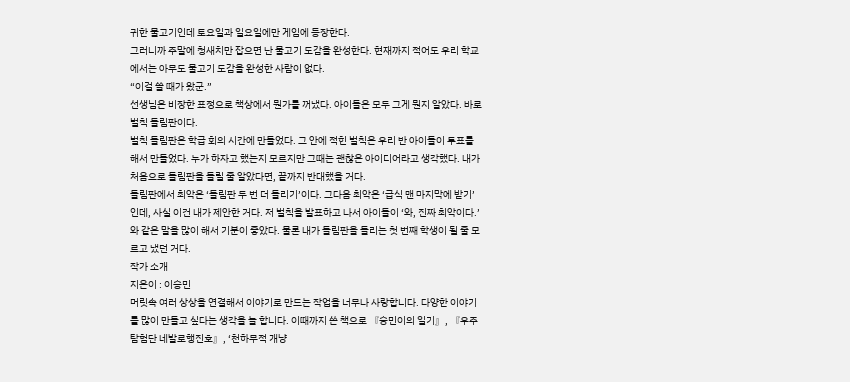귀한 물고기인데 토요일과 일요일에만 게임에 등장한다.
그러니까 주말에 청새치만 잡으면 난 물고기 도감을 완성한다. 현재까지 적어도 우리 학교에서는 아무도 물고기 도감을 완성한 사람이 없다.
“이걸 쓸 때가 왔군.”
선생님은 비장한 표정으로 책상에서 뭔가를 꺼냈다. 아이들은 모두 그게 뭔지 알았다. 바로 벌칙 돌림판이다.
벌칙 돌림판은 학급 회의 시간에 만들었다. 그 안에 적힌 벌칙은 우리 반 아이들이 투표를 해서 만들었다. 누가 하자고 했는지 모르지만 그때는 괜찮은 아이디어라고 생각했다. 내가 처음으로 돌림판을 돌릴 줄 알았다면, 끝까지 반대했을 거다.
돌림판에서 최악은 ‘돌림판 두 번 더 돌리기’이다. 그다음 최악은 ‘급식 맨 마지막에 받기’인데, 사실 이건 내가 제안한 거다. 저 벌칙을 발표하고 나서 아이들이 ‘와, 진짜 최악이다.’와 같은 말을 많이 해서 기분이 좋았다. 물론 내가 돌림판을 돌리는 첫 번째 학생이 될 줄 모르고 냈던 거다.
작가 소개
지은이 : 이승민
머릿속 여러 상상을 연결해서 이야기로 만드는 작업을 너무나 사랑합니다. 다양한 이야기를 많이 만들고 싶다는 생각을 늘 합니다. 이때까지 쓴 책으로 『숭민이의 일기』, 『우주 탐험단 네발로행진호』, ‘천하무적 개냥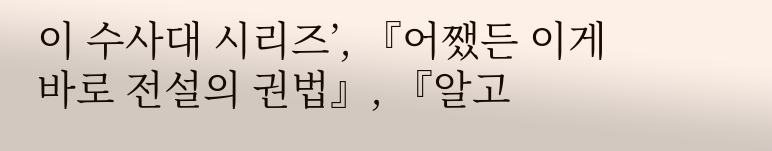이 수사대 시리즈’, 『어쨌든 이게 바로 전설의 권법』, 『알고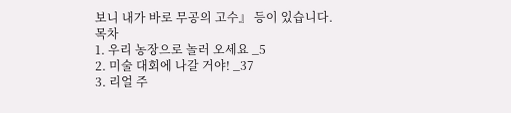보니 내가 바로 무공의 고수』 등이 있습니다.
목차
1. 우리 농장으로 놀러 오세요 _5
2. 미술 대회에 나갈 거야! _37
3. 리얼 주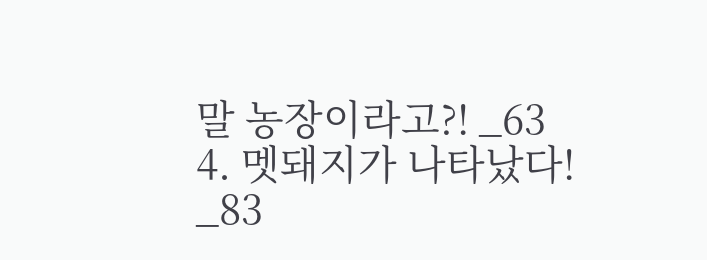말 농장이라고?! _63
4. 멧돼지가 나타났다! _83